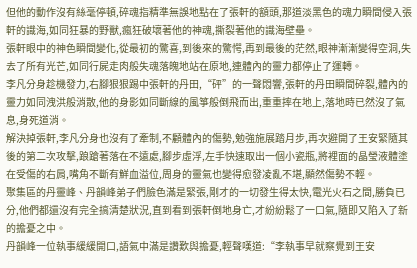但他的動作沒有絲毫停頓,碎魂指精準無誤地點在了張軒的額頭,那道淡黑色的魂力瞬間侵入張軒的識海,如同狂暴的野獸,瘋狂破壞著他的神魂,撕裂著他的識海壁壘。
張軒眼中的神色瞬間變化,從最初的驚喜,到後來的驚愕,再到最後的茫然,眼神漸漸變得空洞,失去了所有光芒,如同行屍走肉般失魂落魄地站在原地,連體內的靈力都停止了運轉。
李凡分身趁機發力,右腳狠狠踢中張軒的丹田,“砰”的一聲悶響,張軒的丹田瞬間碎裂,體內的靈力如同洩洪般消散,他的身影如同斷線的風箏般倒飛而出,重重摔在地上,落地時已然沒了氣息,身死道消。
解決掉張軒,李凡分身也沒有了牽制,不顧體內的傷勢,勉強施展踏月步,再次避開了王安緊隨其後的第二次攻擊,踉蹌著落在不遠處,腳步虛浮,左手快速取出一個小瓷瓶,將裡面的晶瑩液體塗在受傷的右肩,嘴角不斷有鮮血溢位,周身的靈氣也變得愈發凌亂不堪,顯然傷勢不輕。
聚集區的丹靈峰、丹韻峰弟子們臉色滿是緊張,剛才的一切發生得太快,電光火石之間,勝負已分,他們都還沒有完全搞清楚狀況,直到看到張軒倒地身亡,才紛紛鬆了一口氣,隨即又陷入了新的擔憂之中。
丹韻峰一位執事緩緩開口,語氣中滿是讚歎與擔憂,輕聲嘆道:“李執事早就察覺到王安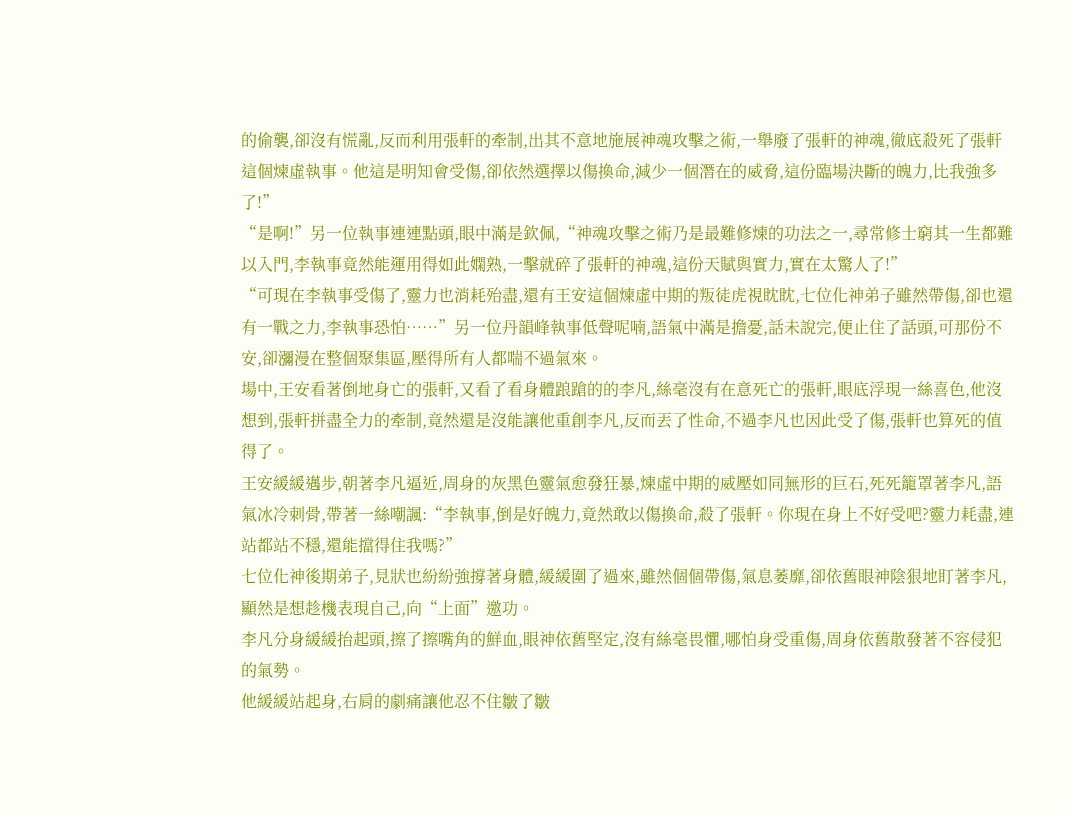的偷襲,卻沒有慌亂,反而利用張軒的牽制,出其不意地施展神魂攻擊之術,一舉廢了張軒的神魂,徹底殺死了張軒這個煉虛執事。他這是明知會受傷,卻依然選擇以傷換命,減少一個潛在的威脅,這份臨場決斷的魄力,比我強多了!”
“是啊!”另一位執事連連點頭,眼中滿是欽佩,“神魂攻擊之術乃是最難修煉的功法之一,尋常修士窮其一生都難以入門,李執事竟然能運用得如此嫻熟,一擊就碎了張軒的神魂,這份天賦與實力,實在太驚人了!”
“可現在李執事受傷了,靈力也消耗殆盡,還有王安這個煉虛中期的叛徒虎視眈眈,七位化神弟子雖然帶傷,卻也還有一戰之力,李執事恐怕……”另一位丹韻峰執事低聲呢喃,語氣中滿是擔憂,話未說完,便止住了話頭,可那份不安,卻瀰漫在整個聚集區,壓得所有人都喘不過氣來。
場中,王安看著倒地身亡的張軒,又看了看身體踉蹌的的李凡,絲毫沒有在意死亡的張軒,眼底浮現一絲喜色,他沒想到,張軒拼盡全力的牽制,竟然還是沒能讓他重創李凡,反而丟了性命,不過李凡也因此受了傷,張軒也算死的值得了。
王安緩緩邁步,朝著李凡逼近,周身的灰黑色靈氣愈發狂暴,煉虛中期的威壓如同無形的巨石,死死籠罩著李凡,語氣冰冷刺骨,帶著一絲嘲諷:“李執事,倒是好魄力,竟然敢以傷換命,殺了張軒。你現在身上不好受吧?靈力耗盡,連站都站不穩,還能擋得住我嗎?”
七位化神後期弟子,見狀也紛紛強撐著身體,緩緩圍了過來,雖然個個帶傷,氣息萎靡,卻依舊眼神陰狠地盯著李凡,顯然是想趁機表現自己,向“上面”邀功。
李凡分身緩緩抬起頭,擦了擦嘴角的鮮血,眼神依舊堅定,沒有絲毫畏懼,哪怕身受重傷,周身依舊散發著不容侵犯的氣勢。
他緩緩站起身,右肩的劇痛讓他忍不住皺了皺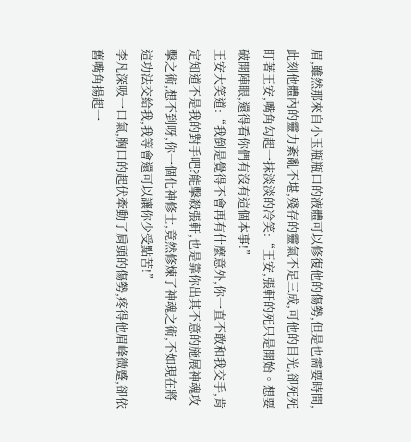眉,雖然那來自小玉瓶瓶口的液體可以修復他的傷勢,但是也需要時間,此刻他體內的靈力紊亂不堪,殘存的靈氣不足三成,可他的目光,卻死死盯著王安,嘴角勾起一抹淡淡的冷笑:“王安,張軒的死只是開始。想要破開陣眼,還得看你們有沒有這個本事!”
王安大笑道:“我倒是覺得不會再有什麼意外,你一直不敢和我交手,肯定知道不是我的對手吧?能擊殺張軒,也是靠你出其不意的施展神魂攻擊之術,想不到呀,你一個化神修士,竟然修煉了神魂之術,不如現在將這功法交給我,我等會還可以讓你少受點苦!”
李凡深吸一口氣,胸口的起伏牽動了肩頭的傷勢,疼得他眉峰微蹙,卻依舊嘴角揚起一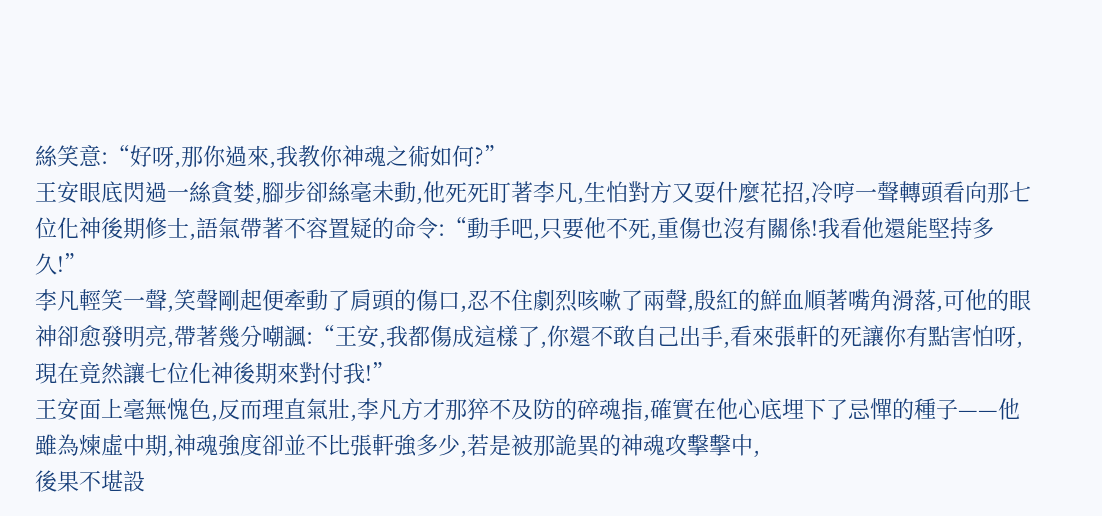絲笑意:“好呀,那你過來,我教你神魂之術如何?”
王安眼底閃過一絲貪婪,腳步卻絲毫未動,他死死盯著李凡,生怕對方又耍什麼花招,冷哼一聲轉頭看向那七位化神後期修士,語氣帶著不容置疑的命令:“動手吧,只要他不死,重傷也沒有關係!我看他還能堅持多久!”
李凡輕笑一聲,笑聲剛起便牽動了肩頭的傷口,忍不住劇烈咳嗽了兩聲,殷紅的鮮血順著嘴角滑落,可他的眼神卻愈發明亮,帶著幾分嘲諷:“王安,我都傷成這樣了,你還不敢自己出手,看來張軒的死讓你有點害怕呀,現在竟然讓七位化神後期來對付我!”
王安面上毫無愧色,反而理直氣壯,李凡方才那猝不及防的碎魂指,確實在他心底埋下了忌憚的種子——他雖為煉虛中期,神魂強度卻並不比張軒強多少,若是被那詭異的神魂攻擊擊中,
後果不堪設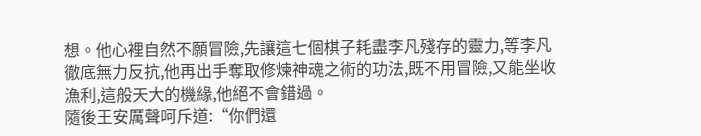想。他心裡自然不願冒險,先讓這七個棋子耗盡李凡殘存的靈力,等李凡徹底無力反抗,他再出手奪取修煉神魂之術的功法,既不用冒險,又能坐收漁利,這般天大的機緣,他絕不會錯過。
隨後王安厲聲呵斥道:“你們還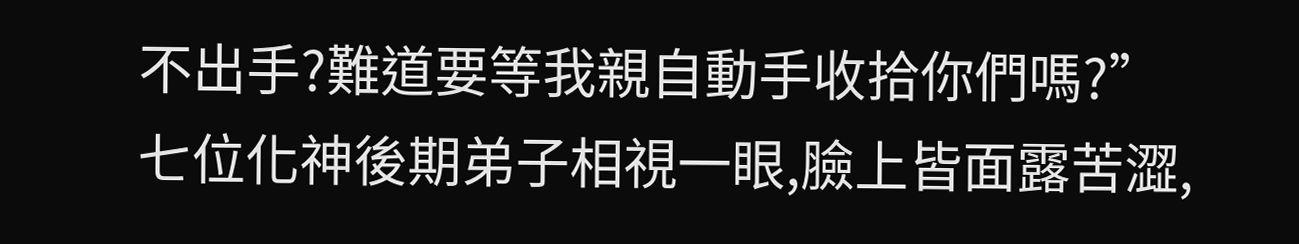不出手?難道要等我親自動手收拾你們嗎?”
七位化神後期弟子相視一眼,臉上皆面露苦澀,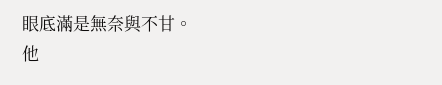眼底滿是無奈與不甘。
他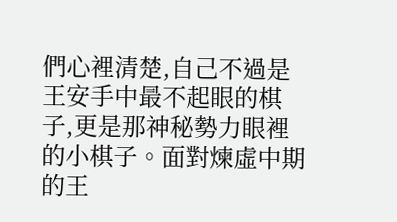們心裡清楚,自己不過是王安手中最不起眼的棋子,更是那神秘勢力眼裡的小棋子。面對煉虛中期的王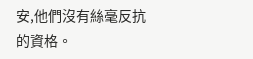安,他們沒有絲毫反抗的資格。